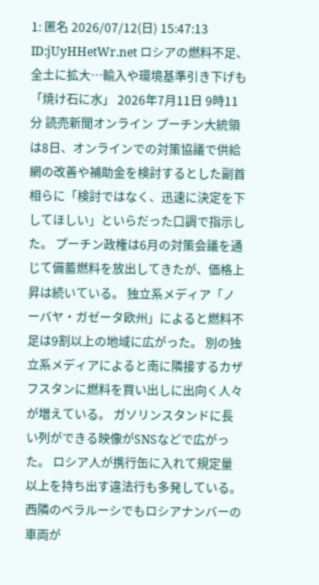1: 匿名 2026/07/12(日) 15:47:13 ID:jUyHHetWr.net ロシアの燃料不足、全土に拡大…輸入や環境基準引き下げも「焼け石に水」 2026年7月11日 9時11分 読売新聞オンライン プーチン大統領は8日、オンラインでの対策協議で供給網の改善や補助金を検討するとした副首相らに「検討ではなく、迅速に決定を下してほしい」といらだった口調で指示した。 プーチン政権は6月の対策会議を通じて備蓄燃料を放出してきたが、価格上昇は続いている。 独立系メディア「ノーバヤ・ガゼータ欧州」によると燃料不足は9割以上の地域に広がった。 別の独立系メディアによると南に隣接するカザフスタンに燃料を買い出しに出向く人々が増えている。 ガソリンスタンドに長い列ができる映像がSNSなどで広がった。 ロシア人が携行缶に入れて規定量以上を持ち出す違法行も多発している。 西隣のベラルーシでもロシアナンバーの車両が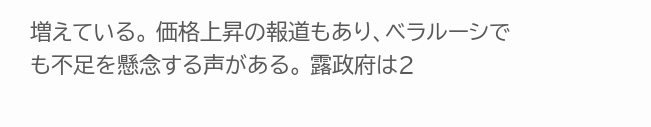増えている。 価格上昇の報道もあり、ベラルーシでも不足を懸念する声がある。 露政府は2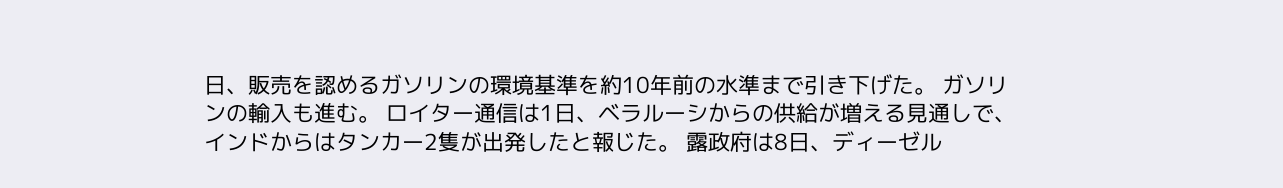日、販売を認めるガソリンの環境基準を約10年前の水準まで引き下げた。 ガソリンの輸入も進む。 ロイター通信は1日、ベラルーシからの供給が増える見通しで、インドからはタンカー2隻が出発したと報じた。 露政府は8日、ディーゼル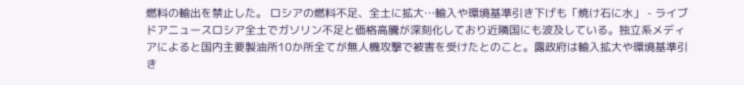燃料の輸出を禁止した。 ロシアの燃料不足、全土に拡大…輸入や環境基準引き下げも「焼け石に水」 - ライブドアニュースロシア全土でガソリン不足と価格高騰が深刻化しており近隣国にも波及している。独立系メディアによると国内主要製油所10か所全てが無人機攻撃で被害を受けたとのこと。露政府は輸入拡大や環境基準引き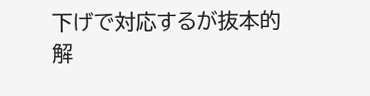下げで対応するが抜本的解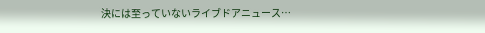決には至っていないライブドアニュース…